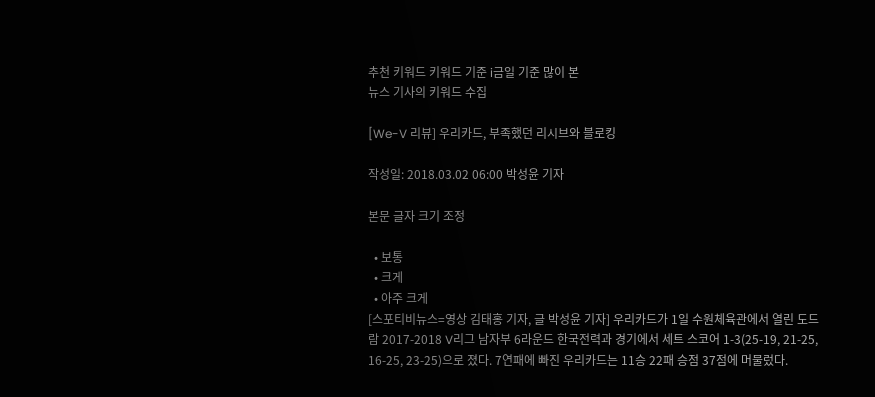추천 키워드 키워드 기준 i금일 기준 많이 본
뉴스 기사의 키워드 수집

[We-V 리뷰] 우리카드, 부족했던 리시브와 블로킹

작성일: 2018.03.02 06:00 박성윤 기자

본문 글자 크기 조정

  • 보통
  • 크게
  • 아주 크게
[스포티비뉴스=영상 김태홍 기자, 글 박성윤 기자] 우리카드가 1일 수원체육관에서 열린 도드람 2017-2018 V리그 남자부 6라운드 한국전력과 경기에서 세트 스코어 1-3(25-19, 21-25, 16-25, 23-25)으로 졌다. 7연패에 빠진 우리카드는 11승 22패 승점 37점에 머물렀다.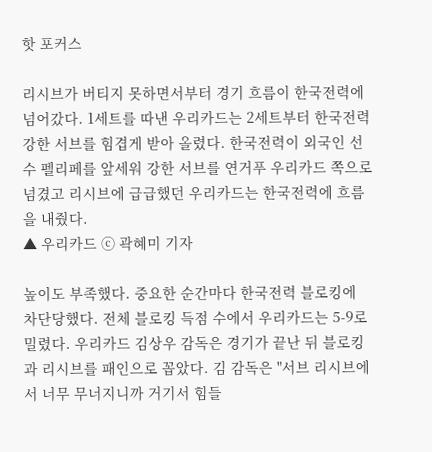핫 포커스

리시브가 버티지 못하면서부터 경기 흐름이 한국전력에 넘어갔다. 1세트를 따낸 우리카드는 2세트부터 한국전력 강한 서브를 힘겹게 받아 올렸다. 한국전력이 외국인 선수 펠리페를 앞세워 강한 서브를 연거푸 우리카드 쪽으로 넘겼고 리시브에 급급했던 우리카드는 한국전력에 흐름을 내줬다.
▲ 우리카드 ⓒ 곽혜미 기자

높이도 부족했다. 중요한 순간마다 한국전력 블로킹에 차단당했다. 전체 블로킹 득점 수에서 우리카드는 5-9로 밀렸다. 우리카드 김상우 감독은 경기가 끝난 뒤 블로킹과 리시브를 패인으로 꼽았다. 김 감독은 "서브 리시브에서 너무 무너지니까 거기서 힘들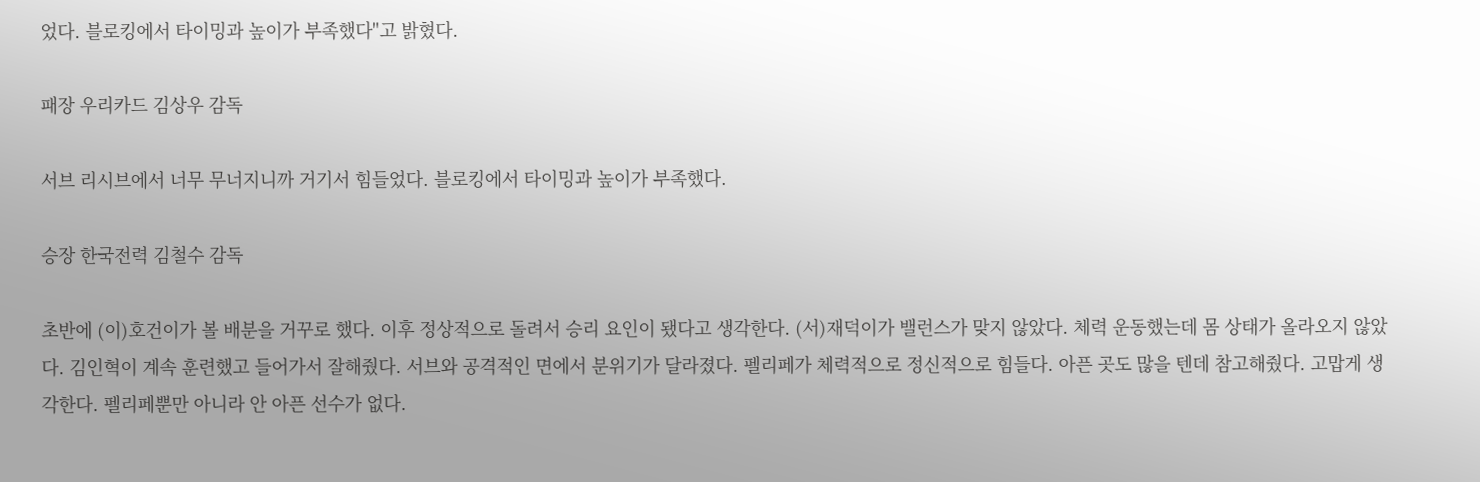었다. 블로킹에서 타이밍과 높이가 부족했다"고 밝혔다.

패장 우리카드 김상우 감독

서브 리시브에서 너무 무너지니까 거기서 힘들었다. 블로킹에서 타이밍과 높이가 부족했다.

승장 한국전력 김철수 감독

초반에 (이)호건이가 볼 배분을 거꾸로 했다. 이후 정상적으로 돌려서 승리 요인이 됐다고 생각한다. (서)재덕이가 밸런스가 맞지 않았다. 체력 운동했는데 몸 상태가 올라오지 않았다. 김인혁이 계속 훈련했고 들어가서 잘해줬다. 서브와 공격적인 면에서 분위기가 달라졌다. 펠리페가 체력적으로 정신적으로 힘들다. 아픈 곳도 많을 텐데 참고해줬다. 고맙게 생각한다. 펠리페뿐만 아니라 안 아픈 선수가 없다.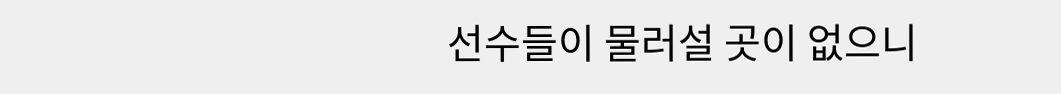선수들이 물러설 곳이 없으니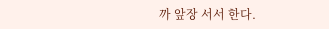까 앞장 서서 한다.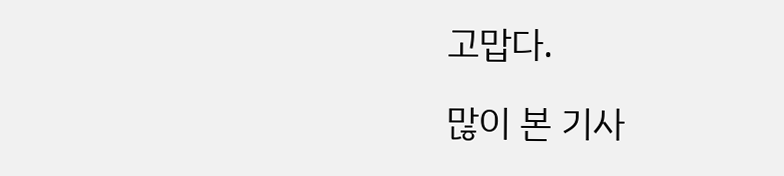고맙다.

많이 본 기사